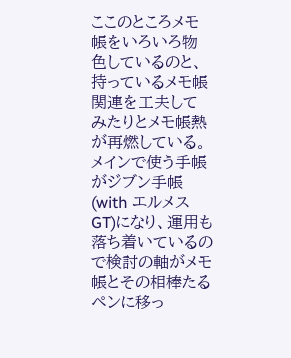ここのところメモ帳をいろいろ物色しているのと、持っているメモ帳関連を工夫してみたりとメモ帳熱が再燃している。メインで使う手帳がジブン手帳(with エルメスGT)になり、運用も落ち着いているので検討の軸がメモ帳とその相棒たるペンに移っ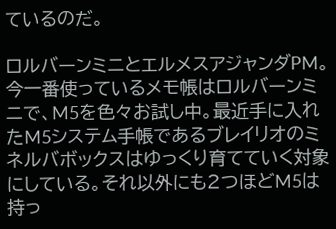ているのだ。

ロルバーンミニとエルメスアジャンダPM。
今一番使っているメモ帳はロルバーンミニで、M5を色々お試し中。最近手に入れたM5システム手帳であるブレイリオのミネルバボックスはゆっくり育てていく対象にしている。それ以外にも2つほどM5は持っ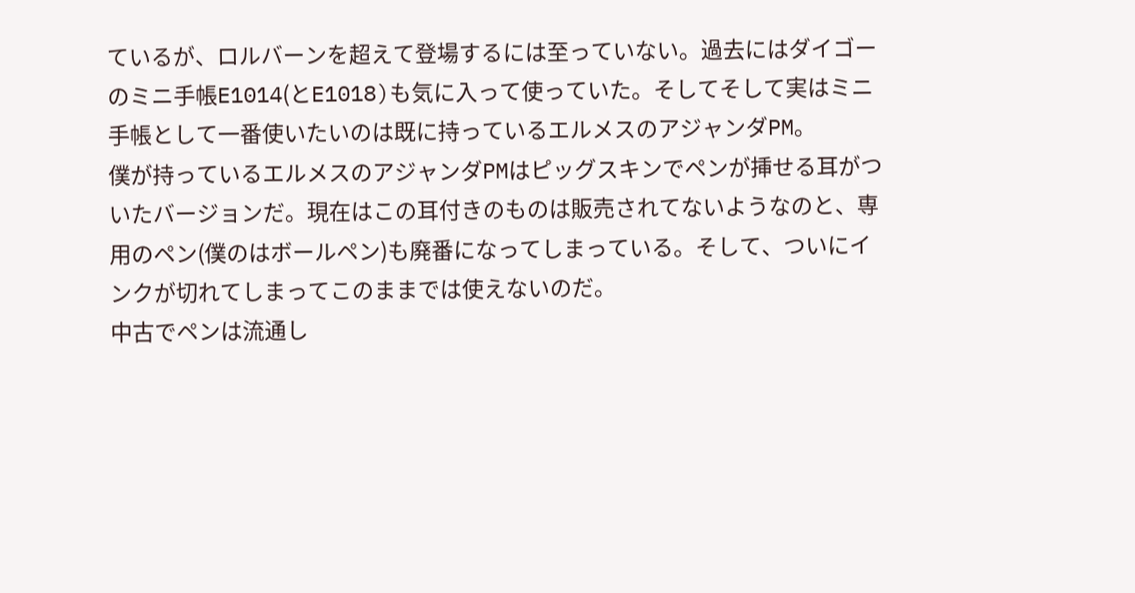ているが、ロルバーンを超えて登場するには至っていない。過去にはダイゴーのミニ手帳E1014(とE1018)も気に入って使っていた。そしてそして実はミニ手帳として一番使いたいのは既に持っているエルメスのアジャンダPM。
僕が持っているエルメスのアジャンダPMはピッグスキンでペンが挿せる耳がついたバージョンだ。現在はこの耳付きのものは販売されてないようなのと、専用のペン(僕のはボールペン)も廃番になってしまっている。そして、ついにインクが切れてしまってこのままでは使えないのだ。
中古でペンは流通し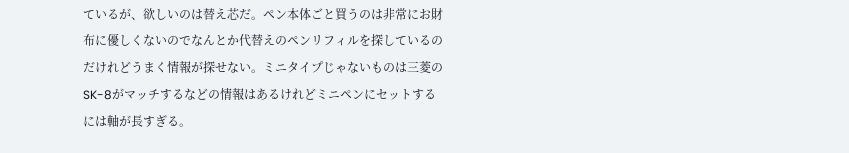ているが、欲しいのは替え芯だ。ペン本体ごと買うのは非常にお財布に優しくないのでなんとか代替えのペンリフィルを探しているのだけれどうまく情報が探せない。ミニタイプじゃないものは三菱のSK-8がマッチするなどの情報はあるけれどミニペンにセットするには軸が長すぎる。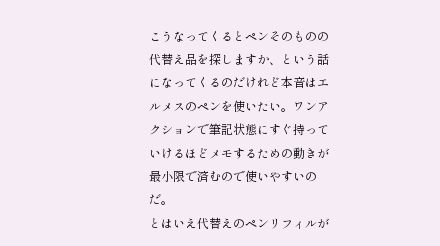こうなってくるとペンそのものの代替え品を探しますか、という話になってくるのだけれど本音はエルメスのペンを使いたい。ワンアクションで筆記状態にすぐ持っていけるほどメモするための動きが最小限で済むので使いやすいのだ。
とはいえ代替えのペンリフィルが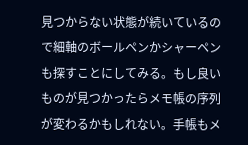見つからない状態が続いているので細軸のボールペンかシャーペンも探すことにしてみる。もし良いものが見つかったらメモ帳の序列が変わるかもしれない。手帳もメ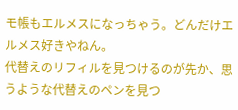モ帳もエルメスになっちゃう。どんだけエルメス好きやねん。
代替えのリフィルを見つけるのが先か、思うような代替えのペンを見つ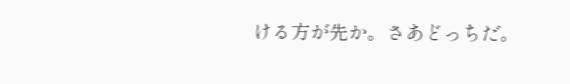ける方が先か。さあどっちだ。